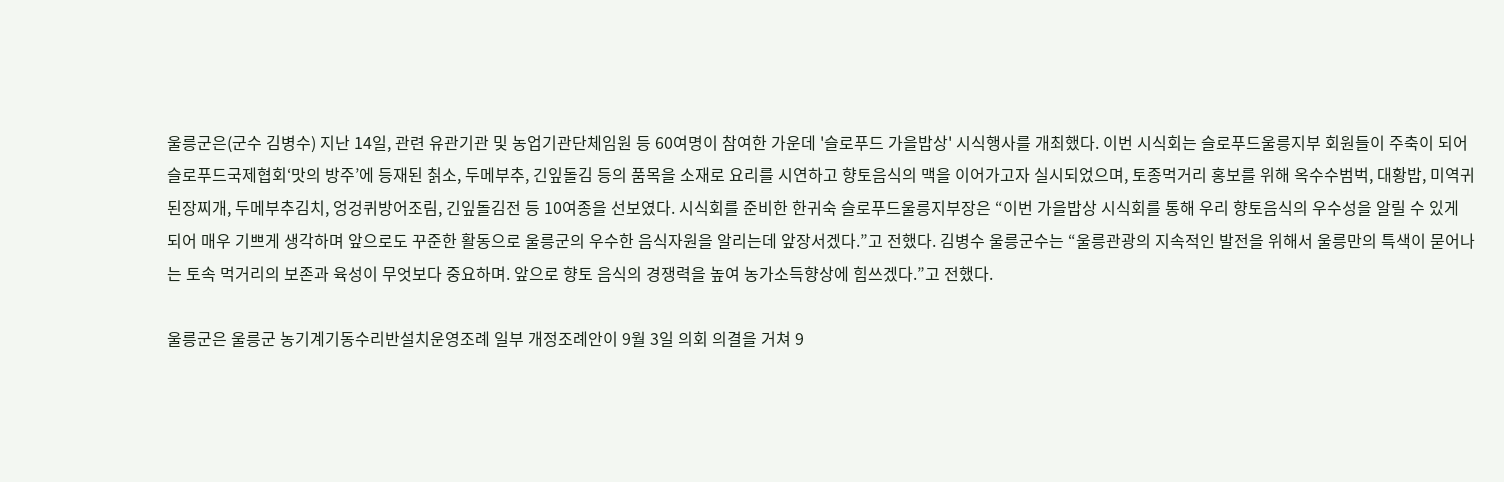울릉군은(군수 김병수) 지난 14일, 관련 유관기관 및 농업기관단체임원 등 60여명이 참여한 가운데 '슬로푸드 가을밥상' 시식행사를 개최했다. 이번 시식회는 슬로푸드울릉지부 회원들이 주축이 되어 슬로푸드국제협회‘맛의 방주’에 등재된 칡소, 두메부추, 긴잎돌김 등의 품목을 소재로 요리를 시연하고 향토음식의 맥을 이어가고자 실시되었으며, 토종먹거리 홍보를 위해 옥수수범벅, 대황밥, 미역귀된장찌개, 두메부추김치, 엉겅퀴방어조림, 긴잎돌김전 등 10여종을 선보였다. 시식회를 준비한 한귀숙 슬로푸드울릉지부장은 “이번 가을밥상 시식회를 통해 우리 향토음식의 우수성을 알릴 수 있게 되어 매우 기쁘게 생각하며 앞으로도 꾸준한 활동으로 울릉군의 우수한 음식자원을 알리는데 앞장서겠다.”고 전했다. 김병수 울릉군수는 “울릉관광의 지속적인 발전을 위해서 울릉만의 특색이 묻어나는 토속 먹거리의 보존과 육성이 무엇보다 중요하며. 앞으로 향토 음식의 경쟁력을 높여 농가소득향상에 힘쓰겠다.”고 전했다.

울릉군은 울릉군 농기계기동수리반설치운영조례 일부 개정조례안이 9월 3일 의회 의결을 거쳐 9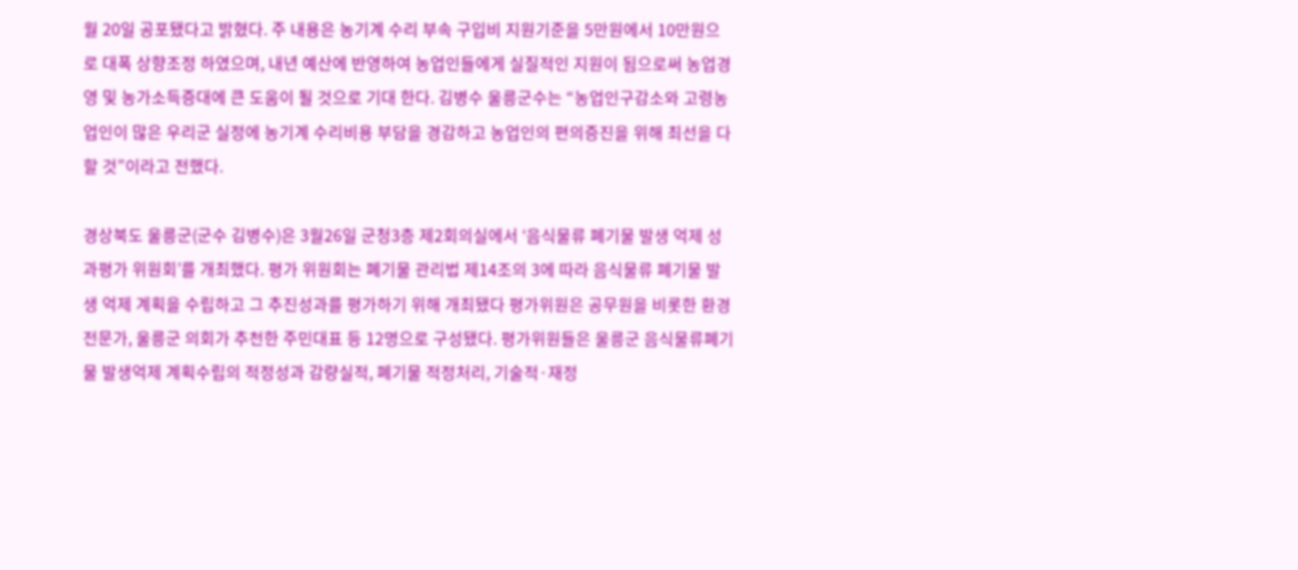월 20일 공포됐다고 밝혔다. 주 내용은 농기계 수리 부속 구입비 지원기준을 5만원에서 10만원으로 대폭 상향조정 하였으며, 내년 예산에 반영하여 농업인들에게 실질적인 지원이 됨으로써 농업경영 및 농가소득증대에 큰 도움이 될 것으로 기대 한다. 김병수 울릉군수는 “농업인구감소와 고령농업인이 많은 우리군 실정에 농기계 수리비용 부담을 경감하고 농업인의 편의증진을 위해 최선을 다 할 것”이라고 전했다.

경상북도 울릉군(군수 김병수)은 3월26일 군청3층 제2회의실에서 ‘음식물류 폐기물 발생 억제 성과평가 위원회’를 개최했다. 평가 위원회는 폐기물 관리법 제14조의 3에 따라 음식물류 폐기물 발생 억제 계획을 수립하고 그 추진성과를 평가하기 위해 개최됐다 평가위원은 공무원을 비롯한 환경전문가, 울릉군 의회가 추천한 주민대표 등 12명으로 구성됐다. 평가위원들은 울릉군 음식물류폐기물 발생억제 계획수립의 적정성과 감량실적, 폐기물 적정처리, 기술적·재정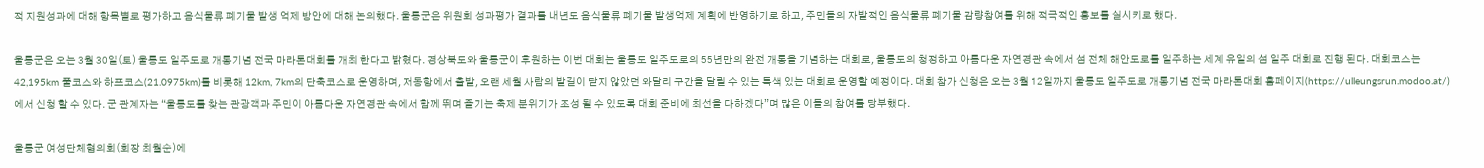적 지원성과에 대해 항목별로 평가하고 음식물류 폐기물 발생 억제 방안에 대해 논의했다. 울릉군은 위원회 성과평가 결과를 내년도 음식물류 폐기물 발생억제 계획에 반영하기로 하고, 주민들의 자발적인 음식물류 폐기물 감량참여를 위해 적극적인 홍보를 실시키로 했다.

울릉군은 오는 3월 30일(토) 울릉도 일주도로 개통기념 전국 마라톤대회를 개최 한다고 밝혔다. 경상북도와 울릉군이 후원하는 이번 대회는 울릉도 일주도로의 55년만의 완전 개통을 기념하는 대회로, 울릉도의 청정하고 아름다운 자연경관 속에서 섬 전체 해안도로를 일주하는 세계 유일의 섬 일주 대회로 진행 된다. 대회코스는 42,195km 풀코스와 하프코스(21.0975km)를 비롯해 12km, 7km의 단축코스로 운영하며, 저동항에서 출발, 오랜 세월 사람의 발길이 닫지 않았던 와달리 구간을 달릴 수 있는 특색 있는 대회로 운영할 예정이다. 대회 참가 신청은 오는 3월 12일까지 울릉도 일주도로 개통기념 전국 마라톤대회 홈페이지(https://ulleungsrun.modoo.at/)에서 신청 할 수 있다. 군 관계자는 “울릉도를 찾는 관광객과 주민이 아름다운 자연경관 속에서 함께 뛰며 즐기는 축제 분위기가 조성 될 수 있도록 대회 준비에 최선을 다하겠다”며 많은 이들의 참여를 당부했다.

울릉군 여성단체협의회(회장 최월순)에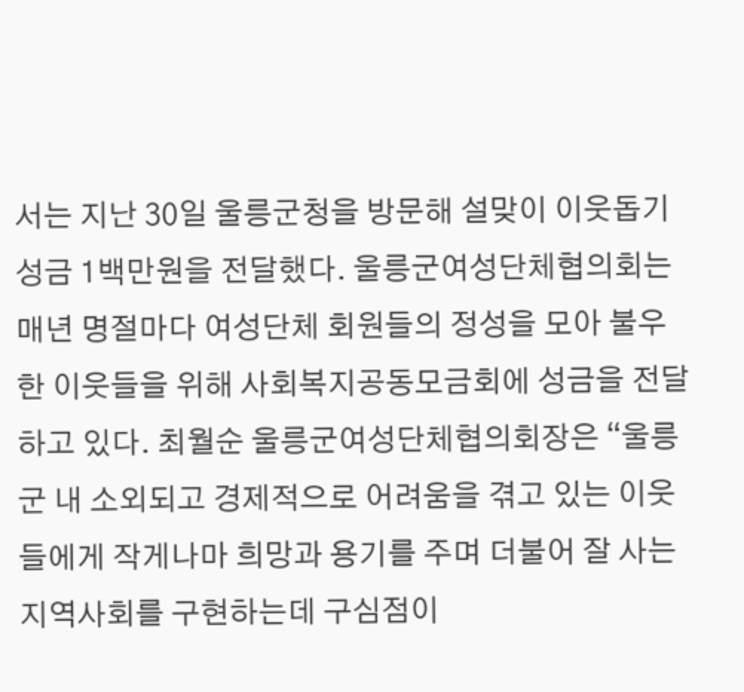서는 지난 30일 울릉군청을 방문해 설맞이 이웃돕기 성금 1백만원을 전달했다. 울릉군여성단체협의회는 매년 명절마다 여성단체 회원들의 정성을 모아 불우한 이웃들을 위해 사회복지공동모금회에 성금을 전달하고 있다. 최월순 울릉군여성단체협의회장은 “울릉군 내 소외되고 경제적으로 어려움을 겪고 있는 이웃들에게 작게나마 희망과 용기를 주며 더불어 잘 사는 지역사회를 구현하는데 구심점이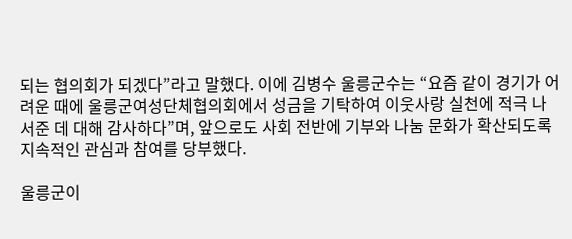되는 협의회가 되겠다”라고 말했다. 이에 김병수 울릉군수는 “요즘 같이 경기가 어려운 때에 울릉군여성단체협의회에서 성금을 기탁하여 이웃사랑 실천에 적극 나서준 데 대해 감사하다”며, 앞으로도 사회 전반에 기부와 나눔 문화가 확산되도록 지속적인 관심과 참여를 당부했다.

울릉군이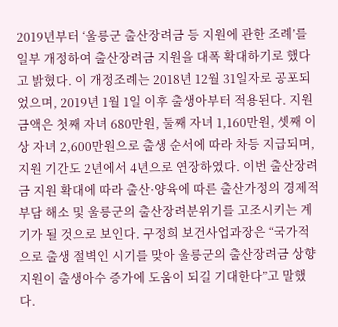2019년부터 ‘울릉군 출산장려금 등 지원에 관한 조례’를 일부 개정하여 출산장려금 지원을 대폭 확대하기로 했다고 밝혔다. 이 개정조례는 2018년 12월 31일자로 공포되었으며, 2019년 1월 1일 이후 출생아부터 적용된다. 지원 금액은 첫째 자녀 680만원, 둘째 자녀 1,160만원, 셋째 이상 자녀 2,600만원으로 출생 순서에 따라 차등 지급되며, 지원 기간도 2년에서 4년으로 연장하였다. 이번 출산장려금 지원 확대에 따라 출산·양육에 따른 출산가정의 경제적 부담 해소 및 울릉군의 출산장려분위기를 고조시키는 계기가 될 것으로 보인다. 구정희 보건사업과장은 “국가적으로 출생 절벽인 시기를 맞아 울릉군의 출산장려금 상향 지원이 출생아수 증가에 도움이 되길 기대한다”고 말했다.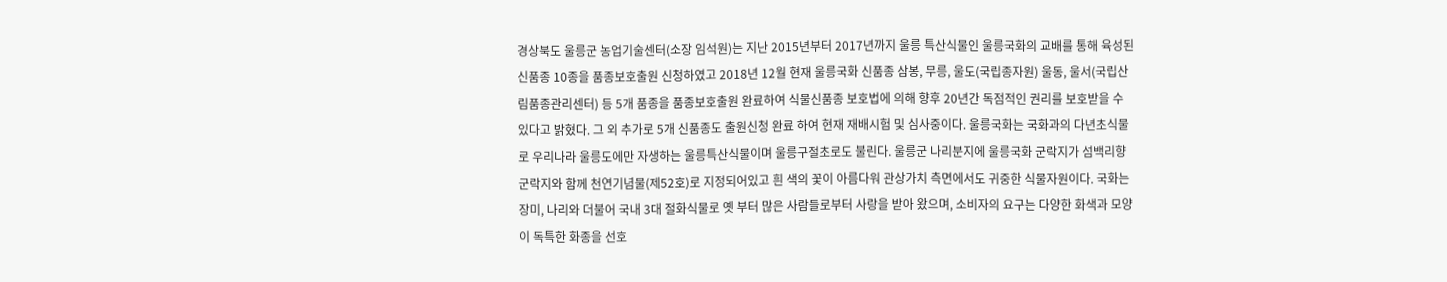경상북도 울릉군 농업기술센터(소장 임석원)는 지난 2015년부터 2017년까지 울릉 특산식물인 울릉국화의 교배를 통해 육성된 신품종 10종을 품종보호출원 신청하였고 2018년 12월 현재 울릉국화 신품종 삼봉, 무릉, 울도(국립종자원) 울동, 울서(국립산림품종관리센터) 등 5개 품종을 품종보호출원 완료하여 식물신품종 보호법에 의해 향후 20년간 독점적인 권리를 보호받을 수 있다고 밝혔다. 그 외 추가로 5개 신품종도 출원신청 완료 하여 현재 재배시험 및 심사중이다. 울릉국화는 국화과의 다년초식물로 우리나라 울릉도에만 자생하는 울릉특산식물이며 울릉구절초로도 불린다. 울릉군 나리분지에 울릉국화 군락지가 섬백리향 군락지와 함께 천연기념물(제52호)로 지정되어있고 흰 색의 꽃이 아름다워 관상가치 측면에서도 귀중한 식물자원이다. 국화는 장미, 나리와 더불어 국내 3대 절화식물로 옛 부터 많은 사람들로부터 사랑을 받아 왔으며, 소비자의 요구는 다양한 화색과 모양이 독특한 화종을 선호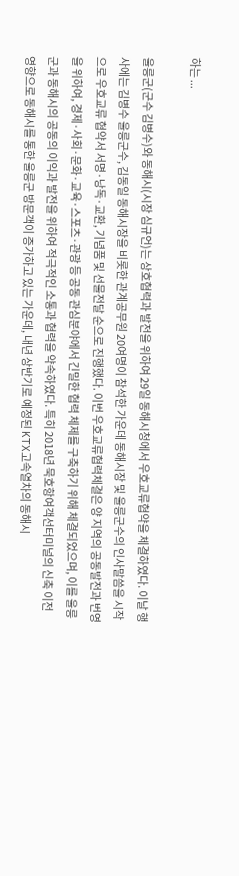하는 ...

울릉군(군수 김병수)와 동해시(시장 심규언)는 상호협력과 발전을 위하여 29일 동해시청에서 우호교류협약을 체결하였다. 이날 행사에는 김병수 울릉군수, 김동일 동해시장을 비롯한 관계공무원 20여명이 참석한 가운데 동해시장 및 울릉군수의 인사말씀을 시작으로 우호교류 협약서 서명·낭독·교환, 기념품 및 선물전달 순으로 진행했다. 이번 우호교류협력체결은 양 지역의 공동발전과 번영을 위하여, 경제·사회·문화·교육·스포츠·관광 등 공동 관심분야에서 긴밀한 협력 체제를 구축하기 위해 체결되었으며, 이를 울릉군과 동해시의 공동의 이익과 발전을 위하여 적극적인 소통과 협력을 약속하였다. 특히 2018년 묵호항여객선터미널의 신축 이전 영향으로 동해시를 통한 울릉군 방문객이 증가하고 있는 가운데, 내년 상반기로 예정된 KTX고속열차의 동해시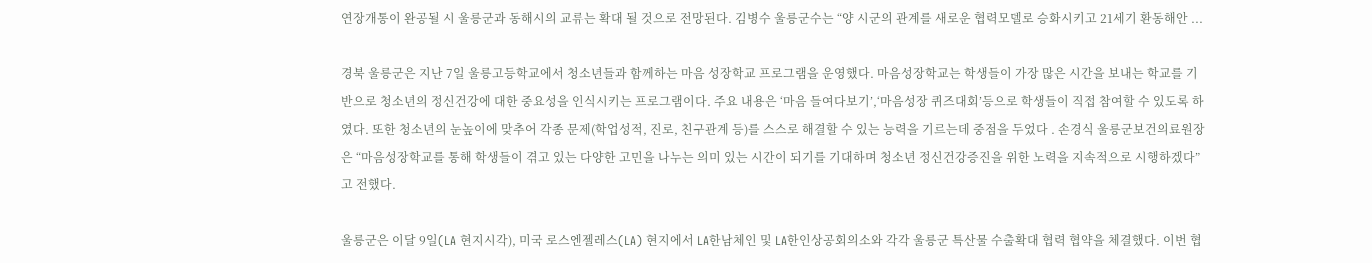연장개통이 완공될 시 울릉군과 동해시의 교류는 확대 될 것으로 전망된다. 김병수 울릉군수는 “양 시군의 관계를 새로운 협력모델로 승화시키고 21세기 환동해안 ...

경북 울릉군은 지난 7일 울릉고등학교에서 청소년들과 함께하는 마음 성장학교 프로그램을 운영했다. 마음성장학교는 학생들이 가장 많은 시간을 보내는 학교를 기반으로 청소년의 정신건강에 대한 중요성을 인식시키는 프로그램이다. 주요 내용은 ‘마음 들여다보기’,‘마음성장 퀴즈대회’등으로 학생들이 직접 참여할 수 있도록 하였다. 또한 청소년의 눈높이에 맞추어 각종 문제(학업성적, 진로, 친구관계 등)를 스스로 해결할 수 있는 능력을 기르는데 중점을 두었다 . 손경식 울릉군보건의료원장은 “마음성장학교를 통해 학생들이 겪고 있는 다양한 고민을 나누는 의미 있는 시간이 되기를 기대하며 청소년 정신건강증진을 위한 노력을 지속적으로 시행하겠다”고 전했다.

울릉군은 이달 9일(LA 현지시각), 미국 로스엔젤레스(LA) 현지에서 LA한남체인 및 LA한인상공회의소와 각각 울릉군 특산물 수출확대 협력 협약을 체결했다. 이번 협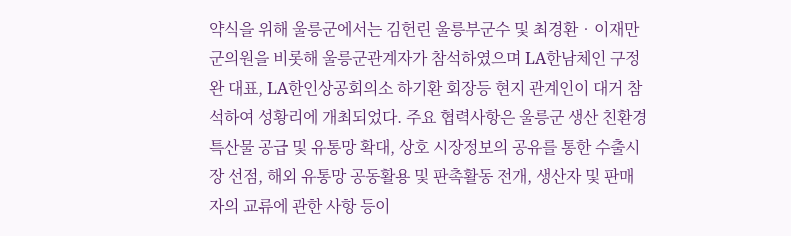약식을 위해 울릉군에서는 김헌린 울릉부군수 및 최경환‧이재만 군의원을 비롯해 울릉군관계자가 참석하였으며 LA한남체인 구정완 대표, LA한인상공회의소 하기환 회장등 현지 관계인이 대거 참석하여 성황리에 개최되었다. 주요 협력사항은 울릉군 생산 친환경 특산물 공급 및 유통망 확대, 상호 시장정보의 공유를 통한 수출시장 선점, 해외 유통망 공동활용 및 판촉활동 전개, 생산자 및 판매자의 교류에 관한 사항 등이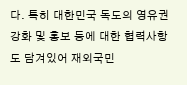다. 특히 대한민국 독도의 영유권 강화 및 홍보 등에 대한 협력사항도 담겨있어 재외국민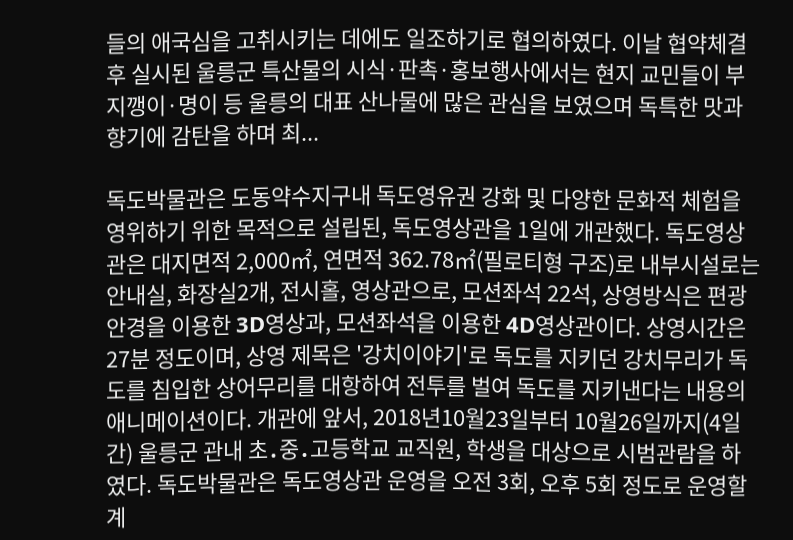들의 애국심을 고취시키는 데에도 일조하기로 협의하였다. 이날 협약체결 후 실시된 울릉군 특산물의 시식·판촉·홍보행사에서는 현지 교민들이 부지깽이·명이 등 울릉의 대표 산나물에 많은 관심을 보였으며 독특한 맛과 향기에 감탄을 하며 최...

독도박물관은 도동약수지구내 독도영유권 강화 및 다양한 문화적 체험을 영위하기 위한 목적으로 설립된, 독도영상관을 1일에 개관했다. 독도영상관은 대지면적 2,000㎡, 연면적 362.78㎡(필로티형 구조)로 내부시설로는 안내실, 화장실2개, 전시홀, 영상관으로, 모션좌석 22석, 상영방식은 편광안경을 이용한 3D영상과, 모션좌석을 이용한 4D영상관이다. 상영시간은 27분 정도이며, 상영 제목은 '강치이야기'로 독도를 지키던 강치무리가 독도를 침입한 상어무리를 대항하여 전투를 벌여 독도를 지키낸다는 내용의 애니메이션이다. 개관에 앞서, 2018년10월23일부터 10월26일까지(4일간) 울릉군 관내 초․중․고등학교 교직원, 학생을 대상으로 시범관람을 하였다. 독도박물관은 독도영상관 운영을 오전 3회, 오후 5회 정도로 운영할 계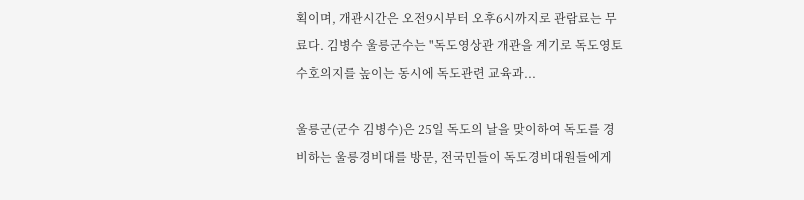획이며, 개관시간은 오전9시부터 오후6시까지로 관람료는 무료다. 김병수 울릉군수는 "독도영상관 개관을 계기로 독도영토 수호의지를 높이는 동시에 독도관련 교육과...

울릉군(군수 김병수)은 25일 독도의 날을 맞이하여 독도를 경비하는 울릉경비대를 방문, 전국민들이 독도경비대원들에게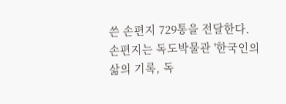쓴 손편지 729통을 전달한다. 손편지는 독도박물관 '한국인의 삶의 기록, 독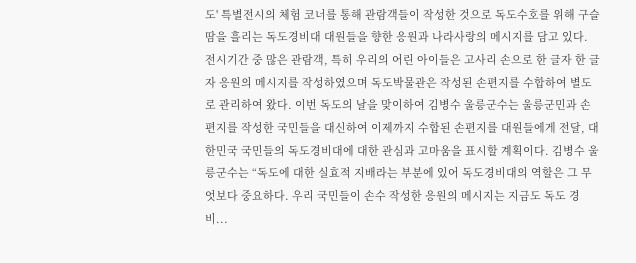도' 특별전시의 체험 코너를 통해 관람객들이 작성한 것으로 독도수호를 위해 구슬땀을 흘리는 독도경비대 대원들을 향한 응원과 나라사랑의 메시지를 담고 있다. 전시기간 중 많은 관람객, 특히 우리의 어린 아이들은 고사리 손으로 한 글자 한 글자 응원의 메시지를 작성하였으며 독도박물관은 작성된 손편지를 수합하여 별도로 관리하여 왔다. 이번 독도의 날을 맞이하여 김병수 울릉군수는 울릉군민과 손편지를 작성한 국민들을 대신하여 이제까지 수합된 손편지를 대원들에게 전달, 대한민국 국민들의 독도경비대에 대한 관심과 고마움을 표시할 계획이다. 김병수 울릉군수는 “독도에 대한 실효적 지배라는 부분에 있어 독도경비대의 역할은 그 무엇보다 중요하다. 우리 국민들이 손수 작성한 응원의 메시지는 지금도 독도 경비...